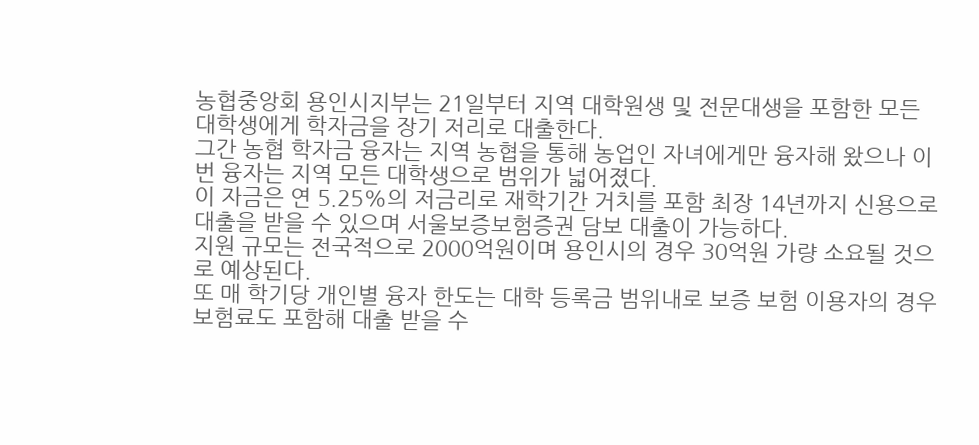농협중앙회 용인시지부는 21일부터 지역 대학원생 및 전문대생을 포함한 모든 대학생에게 학자금을 장기 저리로 대출한다.
그간 농협 학자금 융자는 지역 농협을 통해 농업인 자녀에게만 융자해 왔으나 이번 융자는 지역 모든 대학생으로 범위가 넓어졌다.
이 자금은 연 5.25%의 저금리로 재학기간 거치를 포함 최장 14년까지 신용으로 대출을 받을 수 있으며 서울보증보험증권 담보 대출이 가능하다.
지원 규모는 전국적으로 2000억원이며 용인시의 경우 30억원 가량 소요될 것으로 예상된다.
또 매 학기당 개인별 융자 한도는 대학 등록금 범위내로 보증 보험 이용자의 경우 보험료도 포함해 대출 받을 수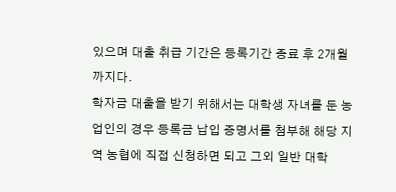있으며 대출 취급 기간은 등록기간 종료 후 2개월까지다.
학자금 대출을 받기 위해서는 대학생 자녀를 둔 농업인의 경우 등록금 납입 증명서를 첨부해 해당 지역 농협에 직접 신청하면 되고 그외 일반 대학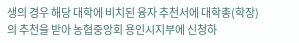생의 경우 해당 대학에 비치된 융자 추천서에 대학총(학장)의 추천을 받아 농협중앙회 용인시지부에 신청하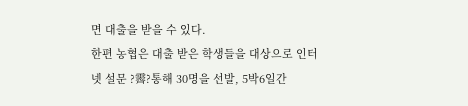면 대출을 받을 수 있다.
한편 농협은 대출 받은 학생들을 대상으로 인터넷 설문 ?霽?통해 30명을 선발, 5박6일간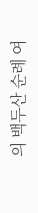의 백두산 순례 여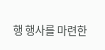행 행사를 마련한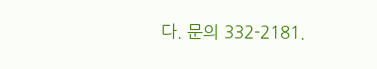다. 문의 332-2181.